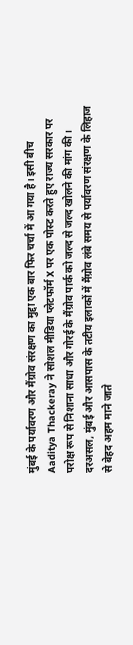मुंबई के पर्यावरण और मैंग्रोव संरक्षण का मुद्दा एक बार फिर चर्चा में आ गया है। इसी बीच Aaditya Thackeray ने सोशल मीडिया प्लेटफॉर्म X पर एक पोस्ट करते हुए राज्य सरकार पर परोक्ष रूप से निशाना साधा और गोरई के मैंग्रोव पार्क को जल्द से जल्द खोलने की मांग की।
दरअसल, मुंबई और आसपास के तटीय इलाकों में मैंग्रोव लंबे समय से पर्यावरण संरक्षण के लिहाज से बेहद अहम माने जाते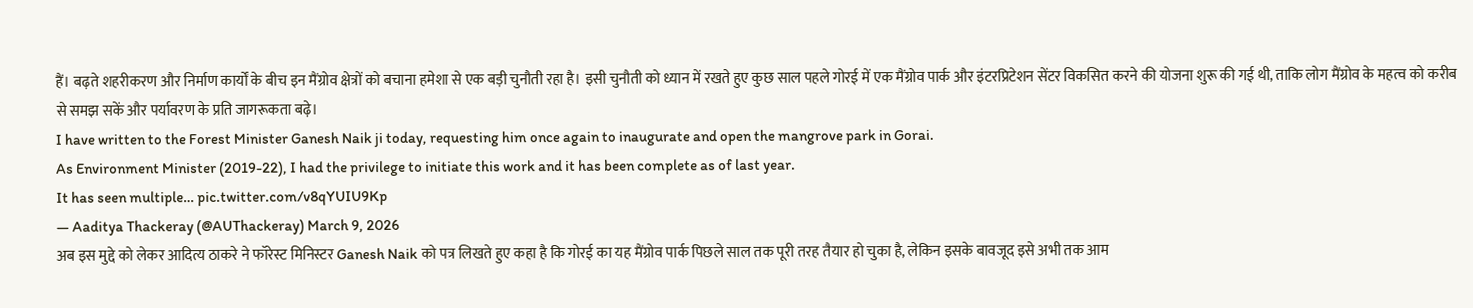हैं। बढ़ते शहरीकरण और निर्माण कार्यों के बीच इन मैंग्रोव क्षेत्रों को बचाना हमेशा से एक बड़ी चुनौती रहा है। इसी चुनौती को ध्यान में रखते हुए कुछ साल पहले गोरई में एक मैंग्रोव पार्क और इंटरप्रिटेशन सेंटर विकसित करने की योजना शुरू की गई थी, ताकि लोग मैंग्रोव के महत्व को करीब से समझ सकें और पर्यावरण के प्रति जागरूकता बढ़े।
I have written to the Forest Minister Ganesh Naik ji today, requesting him once again to inaugurate and open the mangrove park in Gorai.
As Environment Minister (2019-22), I had the privilege to initiate this work and it has been complete as of last year.
It has seen multiple… pic.twitter.com/v8qYUIU9Kp
— Aaditya Thackeray (@AUThackeray) March 9, 2026
अब इस मुद्दे को लेकर आदित्य ठाकरे ने फॉरेस्ट मिनिस्टर Ganesh Naik को पत्र लिखते हुए कहा है कि गोरई का यह मैंग्रोव पार्क पिछले साल तक पूरी तरह तैयार हो चुका है, लेकिन इसके बावजूद इसे अभी तक आम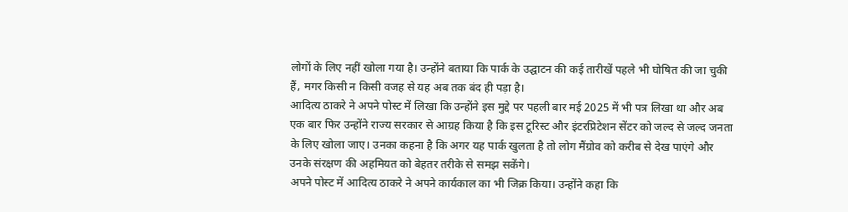लोगों के लिए नहीं खोला गया है। उन्होंने बताया कि पार्क के उद्घाटन की कई तारीखें पहले भी घोषित की जा चुकी हैं, मगर किसी न किसी वजह से यह अब तक बंद ही पड़ा है।
आदित्य ठाकरे ने अपने पोस्ट में लिखा कि उन्होंने इस मुद्दे पर पहली बार मई 2025 में भी पत्र लिखा था और अब एक बार फिर उन्होंने राज्य सरकार से आग्रह किया है कि इस टूरिस्ट और इंटरप्रिटेशन सेंटर को जल्द से जल्द जनता के लिए खोला जाए। उनका कहना है कि अगर यह पार्क खुलता है तो लोग मैंग्रोव को करीब से देख पाएंगे और उनके संरक्षण की अहमियत को बेहतर तरीके से समझ सकेंगे।
अपने पोस्ट में आदित्य ठाकरे ने अपने कार्यकाल का भी जिक्र किया। उन्होंने कहा कि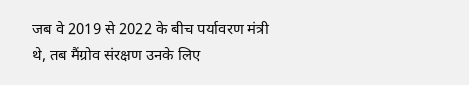जब वे 2019 से 2022 के बीच पर्यावरण मंत्री थे, तब मैंग्रोव संरक्षण उनके लिए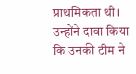प्राथमिकता थी। उन्होंने दावा किया कि उनकी टीम ने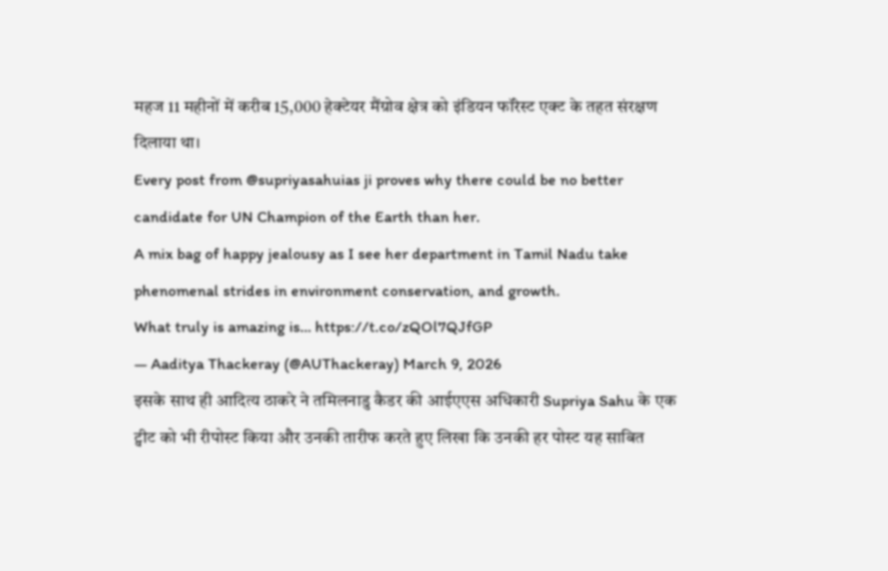महज 11 महीनों में करीब 15,000 हेक्टेयर मैंग्रोव क्षेत्र को इंडियन फॉरेस्ट एक्ट के तहत संरक्षण दिलाया था।
Every post from @supriyasahuias ji proves why there could be no better candidate for UN Champion of the Earth than her.
A mix bag of happy jealousy as I see her department in Tamil Nadu take phenomenal strides in environment conservation, and growth.
What truly is amazing is… https://t.co/zQOl7QJfGP
— Aaditya Thackeray (@AUThackeray) March 9, 2026
इसके साथ ही आदित्य ठाकरे ने तमिलनाडु कैडर की आईएएस अधिकारी Supriya Sahu के एक ट्वीट को भी रीपोस्ट किया और उनकी तारीफ करते हुए लिखा कि उनकी हर पोस्ट यह साबित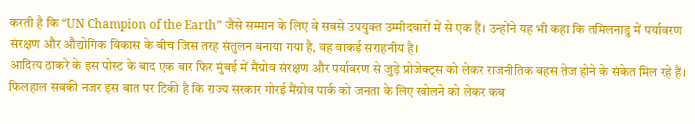करती है कि “UN Champion of the Earth” जैसे सम्मान के लिए वे सबसे उपयुक्त उम्मीदवारों में से एक हैं। उन्होंने यह भी कहा कि तमिलनाडु में पर्यावरण संरक्षण और औद्योगिक विकास के बीच जिस तरह संतुलन बनाया गया है, वह वाकई सराहनीय है।
आदित्य ठाकरे के इस पोस्ट के बाद एक बार फिर मुंबई में मैंग्रोव संरक्षण और पर्यावरण से जुड़े प्रोजेक्ट्स को लेकर राजनीतिक बहस तेज होने के संकेत मिल रहे हैं। फिलहाल सबकी नजर इस बात पर टिकी है कि राज्य सरकार गोरई मैंग्रोव पार्क को जनता के लिए खोलने को लेकर कब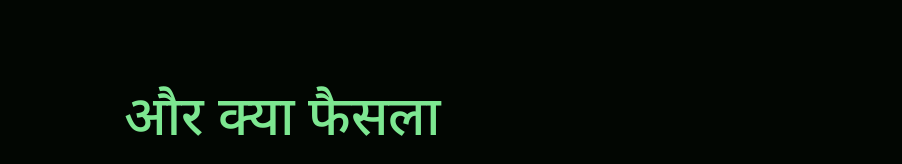और क्या फैसला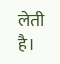लेती है।